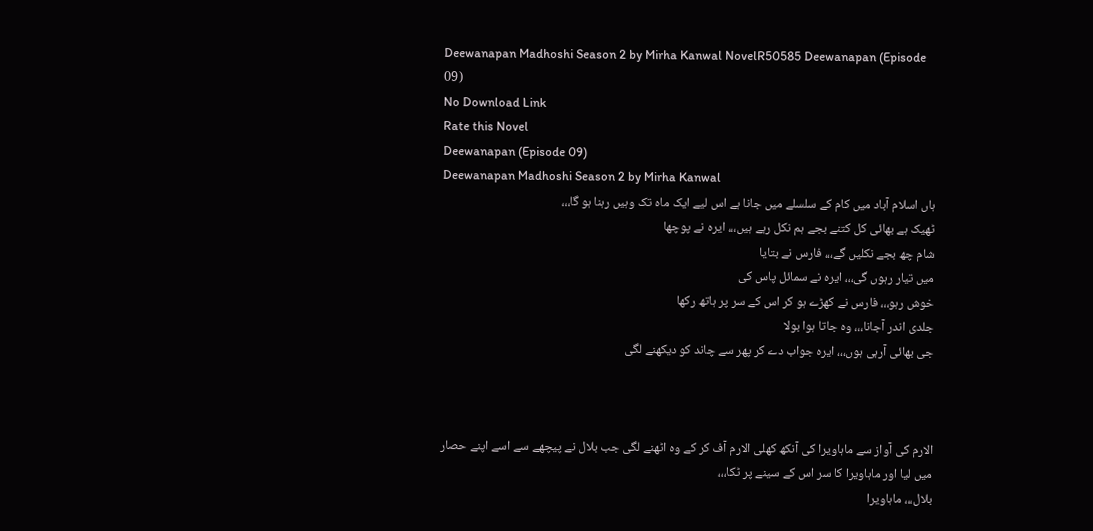Deewanapan Madhoshi Season 2 by Mirha Kanwal NovelR50585 Deewanapan (Episode 09)
No Download Link
Rate this Novel
Deewanapan (Episode 09)
Deewanapan Madhoshi Season 2 by Mirha Kanwal
ہاں اسلام آباد میں کام کے سلسلے میں جانا ہے اس لیے ایک ماہ تک وہیں رہنا ہو گا،،،
ٹھیک ہے بھائی کل کتنے بجے ہم نکل رہے ہیں،،، ایرہ نے پوچھا
شام چھ بجے نکلیں گے،،، فارس نے بتایا
میں تیار رہوں گی،،، ایرہ نے سمائل پاس کی
خوش رہو،،، فارس نے کھڑے ہو کر اس کے سر پر ہاتھ رکھا
جلدی اندر آجانا،،، وہ جاتا ہوا بولا
جی بھائی آرہی ہوں،،، ایرہ جواب دے کر پھر سے چاند کو دیکھنے لگی



الارم کی آواز سے ماہاویرا کی آنکھ کھلی الارم آف کر کے وہ اٹھنے لگی جب بلال نے پیچھے سے اسے اپنے حصار میں لیا اور ماہاویرا کا سر اس کے سینے پر ٹکا،،،
بلال،،، ماہاویرا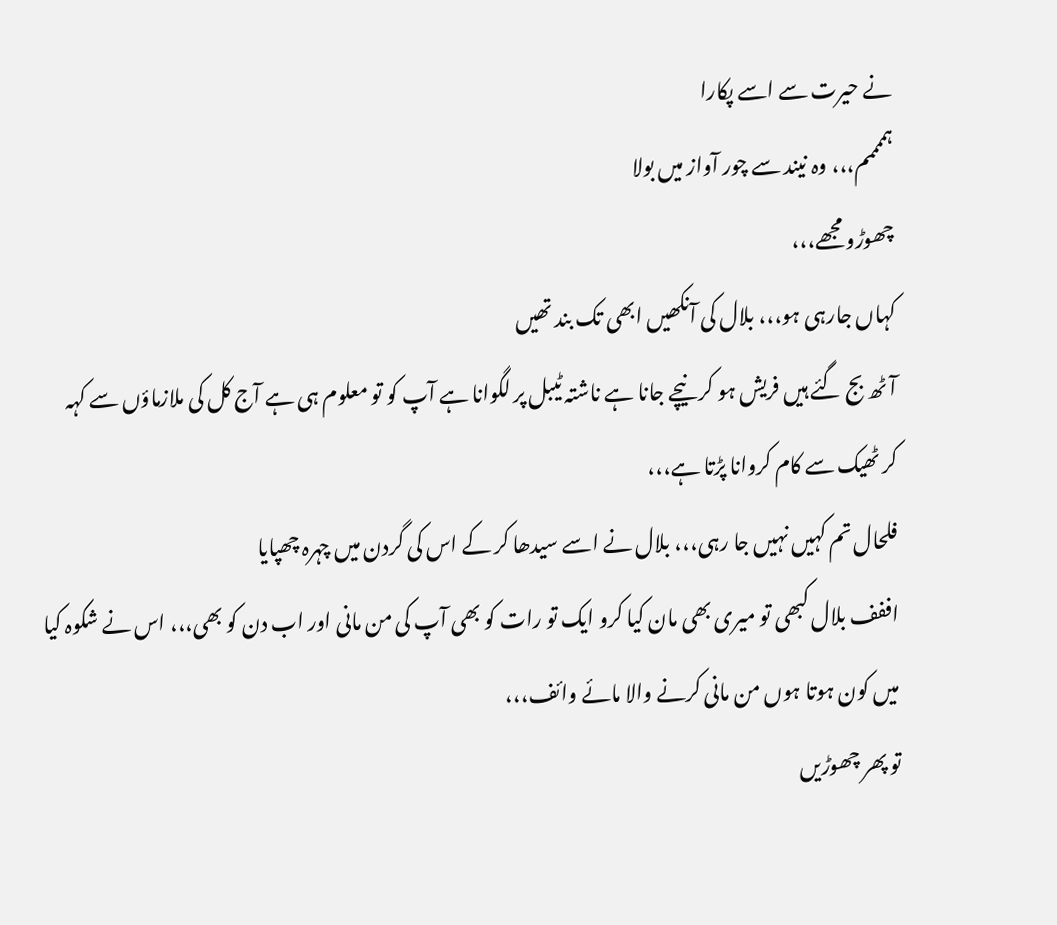نے حیرت سے اسے پکارا
ہممممم،،، وہ نیند سے چور آواز میں بولا
چھوڑو مجھے،،،
کہاں جارہی ہو،،، بلال کی آنکھیں ابھی تک بند تھیں
آٹھ بج گئے ہیں فریش ہو کر نیچے جانا ہے ناشتہ ٹیبل پر لگوانا ہے آپ کو تو معلوم ہی ہے آج کل کی ملازماؤں سے کہہ کر ٹھیک سے کام کروانا پڑتا ہے،،،
فلحال تم کہیں نہیں جا رہی،،، بلال نے اسے سیدھا کر کے اس کی گردن میں چہرہ چھپایا
اففف بلال کبھی تو میری بھی مان کیا کرو ایک تو رات کو بھی آپ کی من مانی اور اب دن کو بھی،،، اس نے شکوہ کیا
میں کون ہوتا ہوں من مانی کرنے والا مائے وائف،،،
تو پھر چھوڑیں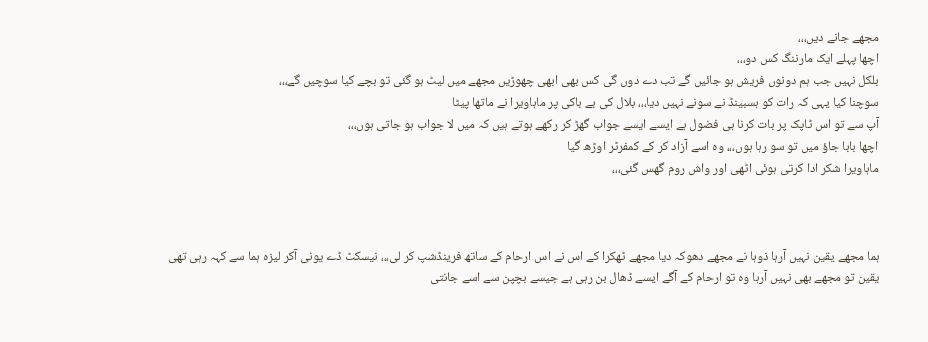مجھے جانے دیں،،،
اچھا پہلے ایک مارننگ کس دو،،،
بلکل نہیں جب ہم دونوں فریش ہو جائیں گے تب دے دوں گی کس بھی ابھی چھوڑیں مجھے میں لیٹ ہو گئی تو بچے کیا سوچیں گے،،،
سوچنا کیا یہی کہ رات کو ہسبینڈ نے سونے نہیں دیا،،، بلال کی بے باکی پر ماہاویرا نے ماتھا پیٹا
آپ سے تو اس ٹاپک پر بات کرنا ہی فضول ہے ایسے ایسے جواب گھڑ کر رکھے ہوتے ہیں کہ میں لا جواب ہو جاتی ہوں،،،
اچھا بابا جاؤ میں تو سو رہا ہوں،،، وہ اسے آزاد کر کے کمفرٹر اوڑھ گیا
ماہاویرا شکر ادا کرتی ہوئی اٹھی اور واش روم گھس گئی،،،



ہما مجھے یقین نہیں آرہا ذوہا نے مجھے دھوکہ دیا مجھے ٹھکرا کے اس نے اس ارحام کے ساتھ فرینڈشپ کر لی،،، نیسکٹ ڈے یونی آکر لیزہ ہما سے کہہ رہی تھی
یقین تو مجھے بھی نہیں آرہا وہ تو ارحام کے آگے ایسے ڈھال بن رہی ہے جیسے بچپن سے اسے جانتی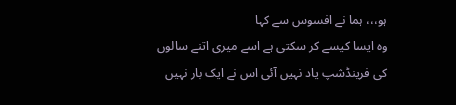ہو،،، ہما نے افسوس سے کہا
وہ ایسا کیسے کر سکتی ہے اسے میری اتنے سالوں کی فرینڈشپ یاد نہیں آئی اس نے ایک بار نہیں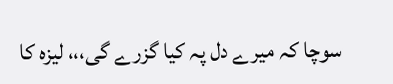سوچا کہ میرے دل پہ کیا گزرے گی،،، لیزہ کا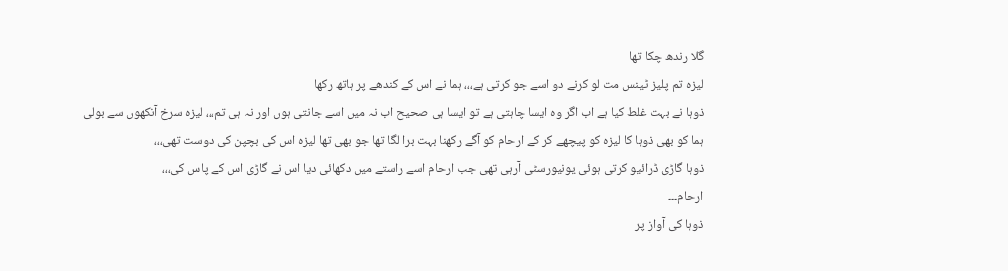گلا رندھ چکا تھا
لیزہ تم پلیز ٹینس مت لو کرنے دو اسے جو کرتی ہے،،، ہما نے اس کے کندھے پر ہاتھ رکھا
ذوہا نے بہت غلط کیا ہے اب اگر وہ ایسا چاہتی ہے تو ایسا ہی صحیح اب نہ میں اسے جانتی ہوں اور نہ ہی تم،،، لیزہ سرخ آنکھوں سے بولی
ہما کو بھی ذوہا کا لیزہ کو پیچھے کر کے ارحام کو آگے رکھنا بہت برا لگا تھا جو بھی تھا لیزہ اس کی بچپن کی دوست تھی،،،
ذوہا گاڑی ڈرائیو کرتی ہوئی یونیورسٹی آرہی تھی جب ارحام اسے راستے میں دکھائی دیا اس نے گاڑی اس کے پاس کی،،،
ارحام۔۔۔
ذوہا کی آواز پر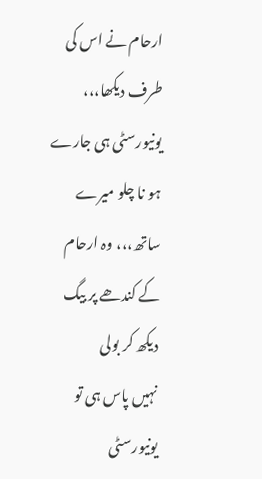ارحام نے اس کی طرف دیکھا،،،
یونیورسٹی ہی جارے ہو نا چلو میرے ساتھ،،، وہ ارحام کے کندھے پر بیگ دیکھ کر بولی
نہیں پاس ہی تو یونیورسٹی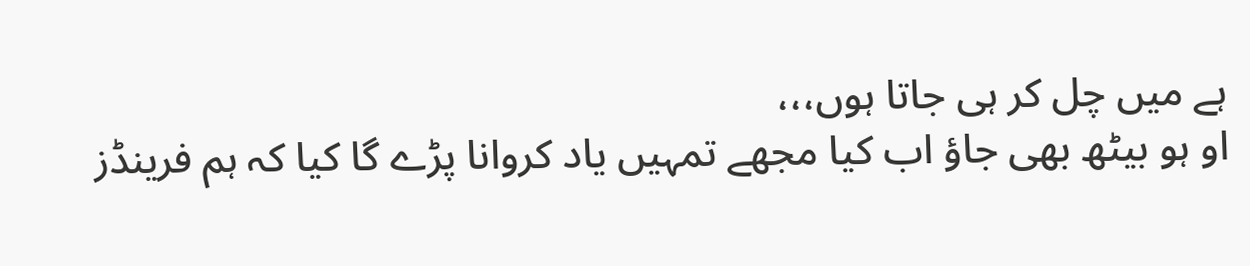ہے میں چل کر ہی جاتا ہوں،،،
او ہو بیٹھ بھی جاؤ اب کیا مجھے تمہیں یاد کروانا پڑے گا کیا کہ ہم فرینڈز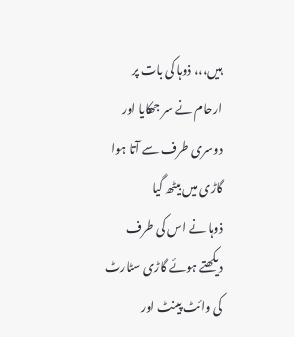ہیں،،، ذوہا کی بات پر ارحام نے سر جھکایا اور دوسری طرف سے آتا ہوا گاڑی میں بیٹھ گیا
ذوہا نے اس کی طرف دیکھتے ہوئے گاڑی سٹارٹ کی وائٹ پینٹ اور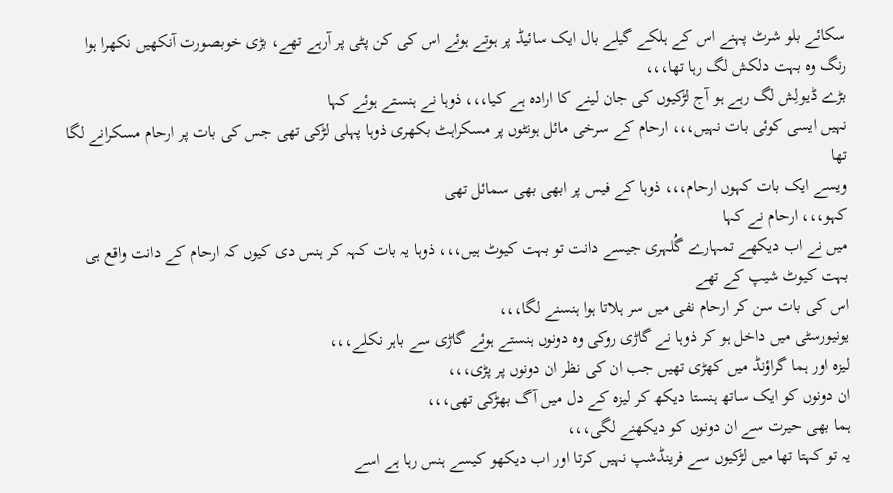سکائے بلو شرٹ پہنے اس کے ہلکے گیلے بال ایک سائیڈ پر ہوتے ہوئے اس کی کن پٹی پر آرہے تھے، بڑی خوبصورت آنکھیں نکھرا ہوا رنگ وہ بہت دلکش لگ رہا تھا،،،
بڑے ڈیولِش لگ رہے ہو آج لڑکیوں کی جان لینے کا ارادہ ہے کیا،،، ذوہا نے ہنستے ہوئے کہا
نہیں ایسی کوئی بات نہیں،،، ارحام کے سرخی مائل ہونٹوں پر مسکراہٹ بکھری ذوہا پہلی لڑکی تھی جس کی بات پر ارحام مسکرانے لگا تھا
ویسے ایک بات کہوں ارحام،،، ذوہا کے فیس پر ابھی بھی سمائل تھی
کہو،،، ارحام نے کہا
میں نے اب دیکھے تمہارے گُلہری جیسے دانت تو بہت کیوٹ ہیں،،، ذوہا یہ بات کہہ کر ہنس دی کیوں کہ ارحام کے دانت واقع ہی بہت کیوٹ شیپ کے تھے
اس کی بات سن کر ارحام نفی میں سر ہلاتا ہوا ہنسنے لگا،،،
یونیورسٹی میں داخل ہو کر ذوہا نے گاڑی روکی وہ دونوں ہنستے ہوئے گاڑی سے باہر نکلے،،،
لیزہ اور ہما گراؤنڈ میں کھڑی تھیں جب ان کی نظر ان دونوں پر پڑی،،،
ان دونوں کو ایک ساتھ ہنستا دیکھ کر لیزہ کے دل میں آگ بھڑکی تھی،،،
ہما بھی حیرت سے ان دونوں کو دیکھنے لگی،،،
یہ تو کہتا تھا میں لڑکیوں سے فرینڈشپ نہیں کرتا اور اب دیکھو کیسے ہنس رہا ہے اسے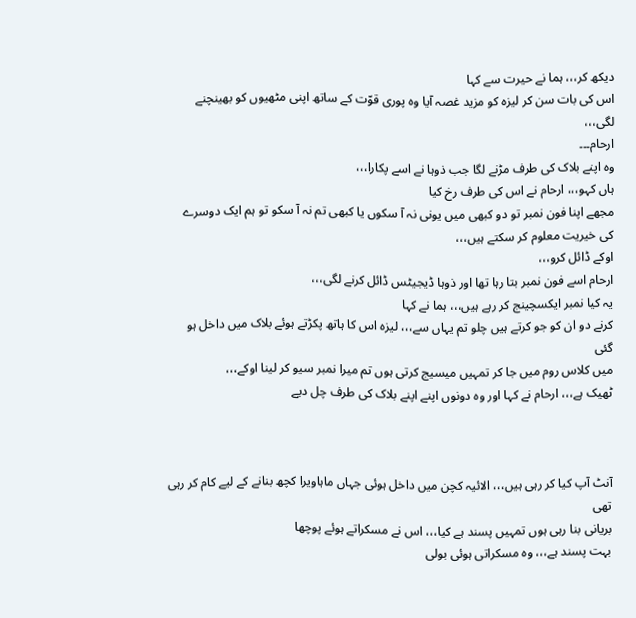دیکھ کر،،، ہما نے حیرت سے کہا
اس کی بات سن کر لیزہ کو مزید غصہ آیا وہ پوری قوّت کے ساتھ اپنی مٹھیوں کو بھینچنے لگی،،،
ارحام۔۔۔
وہ اپنے بلاک کی طرف مڑنے لگا جب ذوہا نے اسے پکارا،،،
ہاں کہو،،، ارحام نے اس کی طرف رخ کیا
مجھے اپنا فون نمبر تو دو کبھی میں یونی نہ آ سکوں یا کبھی تم نہ آ سکو تو ہم ایک دوسرے کی خیریت معلوم کر سکتے ہیں،،،
اوکے ڈائل کرو،،،
ارحام اسے فون نمبر بتا رہا تھا اور ذوہا ڈیجیٹس ڈائل کرنے لگی،،،
یہ کیا نمبر ایکسچینج کر رہے ہیں،،، ہما نے کہا
کرنے دو ان کو جو کرتے ہیں چلو تم یہاں سے،،، لیزہ اس کا ہاتھ پکڑتے ہوئے بلاک میں داخل ہو گئی
میں کلاس روم میں جا کر تمہیں میسیج کرتی ہوں تم میرا نمبر سیو کر لینا اوکے،،،
ٹھیک ہے،،، ارحام نے کہا اور وہ دونوں اپنے اپنے بلاک کی طرف چل دیے



آنٹ آپ کیا کر رہی ہیں،،، الائیہ کچن میں داخل ہوئی جہاں ماہاویرا کچھ بنانے کے لیے کام کر رہی تھی
بریانی بنا رہی ہوں تمہیں پسند ہے کیا،،، اس نے مسکراتے ہوئے پوچھا
بہت پسند ہے،،، وہ مسکراتی ہوئی بولی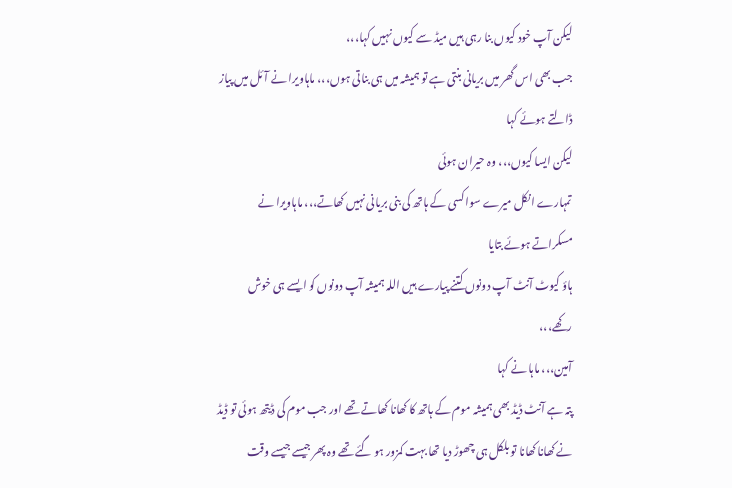لیکن آپ خود کیوں بنا رہی ہیں میڈ سے کیوں نہیں کہا،،،
جب بھی اس گھر میں بریانی بنتی ہے تو ہمیشہ میں ہی بناتی ہوں،،، ماہاویرا نے آئل میں پیاز ڈالتے ہوئے کہا
لیکن ایسا کیوں،،، وہ حیران ہوئی
تمہارے انکل میرے سوا کسی کے ہاتھ کی بنی بریانی نہیں کھاتے،،، ماہاویرا نے مسکراتے ہوئے بتایا
ہاؤ کیوٹ آنٹ آپ دونوں کتنے پیارے ہیں اللہ ہمیشہ آپ دونوں کو ایسے ہی خوش رکھے،،،
آمین،،، ماہا نے کہا
پتہ ہے آنٹ ڈیڈ بھی ہمیشہ موم کے ہاتھ کا کھانا کھاتے تھے اور جب موم کی ڈیتھ ہوئی تو ڈیڈ نے کھانا کھانا تو بلکل ہی چھوڑ دیا تھا بہت کمزور ہو گئے تھے وہ پھر جیسے جیسے وقت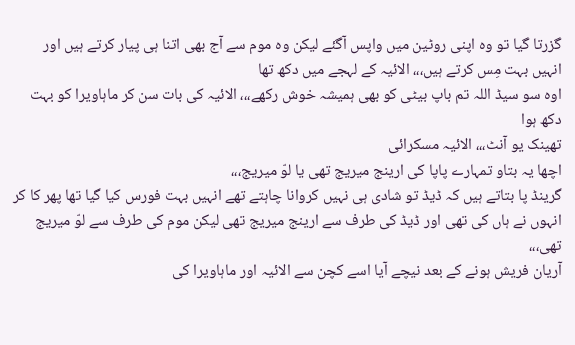گزرتا گیا تو وہ اپنی روٹین میں واپس آگئے لیکن وہ موم سے آج بھی اتنا ہی پیار کرتے ہیں اور انہیں بہت مِس کرتے ہیں،،، الائیہ کے لہجے میں دکھ تھا
اوہ سو سیڈ اللہ تم باپ بیٹی کو بھی ہمیشہ خوش رکھے،،، الائیہ کی بات سن کر ماہاویرا کو بہت دکھ ہوا
تھینک یو آنٹ،،، الائیہ مسکرائی
اچھا یہ بتاو تمہارے پاپا کی ارینج میریج تھی یا لوّ میریج،،،
گرینڈ پا بتاتے ہیں کہ ڈیڈ تو شادی ہی نہیں کروانا چاہتے تھے انہیں بہت فورس کیا گیا تھا پھر کا کر انہوں نے ہاں کی تھی اور ڈیڈ کی طرف سے ارینج میریج تھی لیکن موم کی طرف سے لوّ میریج تھی،،،
آریان فریش ہونے کے بعد نیچے آیا اسے کچن سے الائیہ اور ماہاویرا کی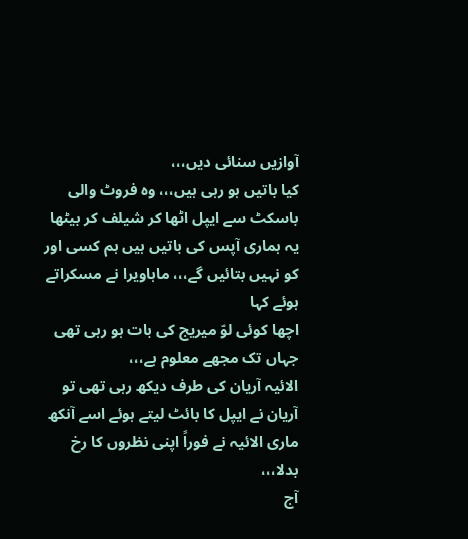آوازیں سنائی دیں،،،
کیا باتیں ہو رہی ہیں،،، وہ فروٹ والی باسکٹ سے ایپل اٹھا کر شیلف کر بیٹھا
یہ ہماری آپس کی باتیں ہیں ہم کسی اور کو نہیں بتائیں گے،،، ماہاویرا نے مسکراتے ہوئے کہا
اچھا کوئی لوّ میریج کی بات ہو رہی تھی جہاں تک مجھے معلوم ہے،،،
الائیہ آریان کی طرف دیکھ رہی تھی تو آریان نے ایپل کا بائٹ لیتے ہوئے اسے آنکھ ماری الائیہ نے فوراً اپنی نظروں کا رخ بدلا،،،
آج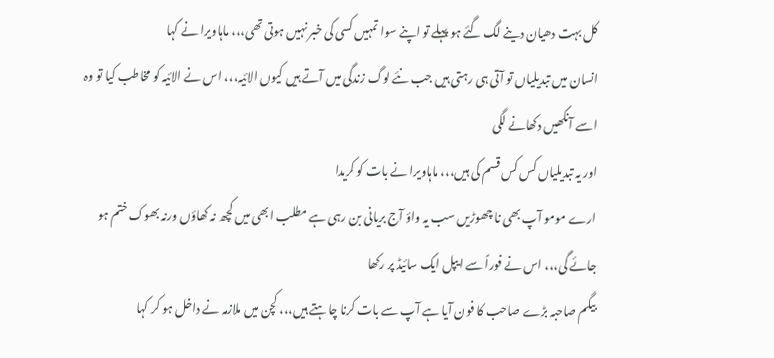کل بہت دھیان دینے لگ گئے ہو پہلے تو اپنے سوا تمہیں کسی کی خبر نہیں ہوتی تھی،،، ماہاویرا نے کہا
انسان میں تبدیلیاں تو آتی ہی رہتی ہیں جب نئے لوگ زندگی میں آتے ہیں کیوں الائیہ،،، اس نے الائیہ کو مخاطب کیا تو وہ اسے آنکھیں دکھانے لگی
اور یہ تبدیلیاں کس کس قسم کی ہیں،،، ماہاویرا نے بات کو کریدا
ارے مومو آپ بھی نا چھوڑیں سب یہ واؤ آج بریانی بن رہی ہے مطلب ابھی میں کچھ نہ کھاؤں ورنہ بھوک ختم ہو جائے گی،،، اس نے فوراً سے ایپل ایک سائیڈ پر رکھا
بیگم صاحبہ بڑے صاحب کا فون آیا ہے آپ سے بات کرنا چاہتے ہیں،،، کچن میں ملازمہ نے داخل ہو کر کہا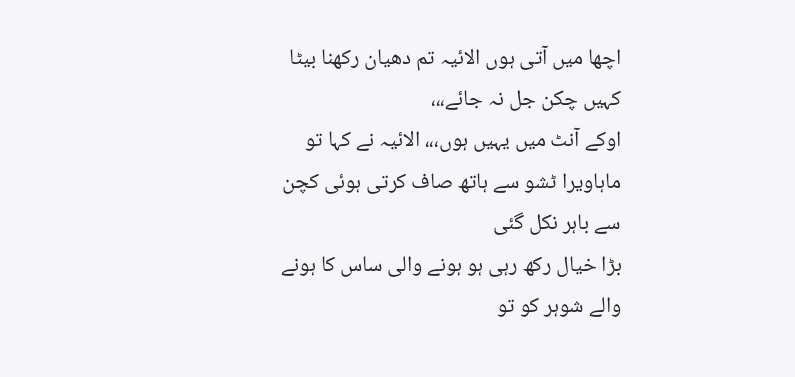اچھا میں آتی ہوں الائیہ تم دھیان رکھنا بیٹا کہیں چکن جل نہ جائے،،،
اوکے آنٹ میں یہیں ہوں،،، الائیہ نے کہا تو ماہاویرا ٹشو سے ہاتھ صاف کرتی ہوئی کچن سے باہر نکل گئی
بڑا خیال رکھ رہی ہو ہونے والی ساس کا ہونے والے شوہر کو تو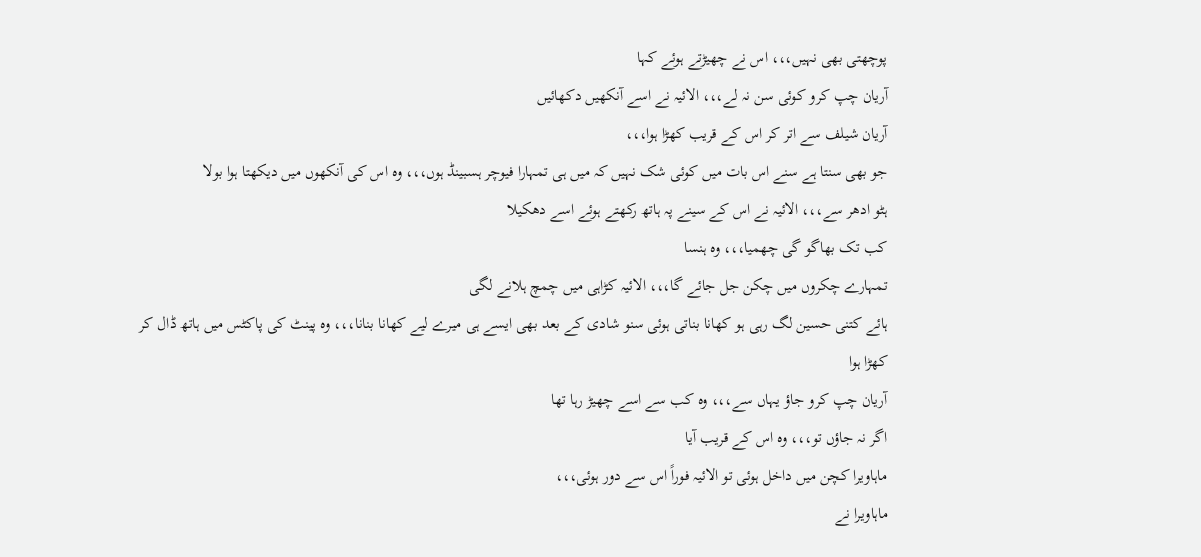پوچھتی بھی نہیں،،، اس نے چھیڑتے ہوئے کہا
آریان چپ کرو کوئی سن نہ لے،،، الائیہ نے اسے آنکھیں دکھائیں
آریان شیلف سے اتر کر اس کے قریب کھڑا ہوا،،،
جو بھی سنتا ہے سنے اس بات میں کوئی شک نہیں کہ میں ہی تمہارا فیوچر ہسبینڈ ہوں،،، وہ اس کی آنکھوں میں دیکھتا ہوا بولا
ہٹو ادھر سے،،، الائیہ نے اس کے سینے پہ ہاتھ رکھتے ہوئے اسے دھکیلا
کب تک بھاگو گی چھمیا،،، وہ ہنسا
تمہارے چکروں میں چکن جل جائے گا،،، الائیہ کڑاہی میں چمچ ہلانے لگی
ہائے کتنی حسین لگ رہی ہو کھانا بناتی ہوئی سنو شادی کے بعد بھی ایسے ہی میرے لیے کھانا بنانا،،، وہ پینٹ کی پاکٹس میں ہاتھ ڈال کر کھڑا ہوا
آریان چپ کرو جاؤ یہاں سے،،، وہ کب سے اسے چھیڑ رہا تھا
اگر نہ جاؤں تو،،، وہ اس کے قریب آیا
ماہاویرا کچن میں داخل ہوئی تو الائیہ فوراً اس سے دور ہوئی،،،
ماہاویرا نے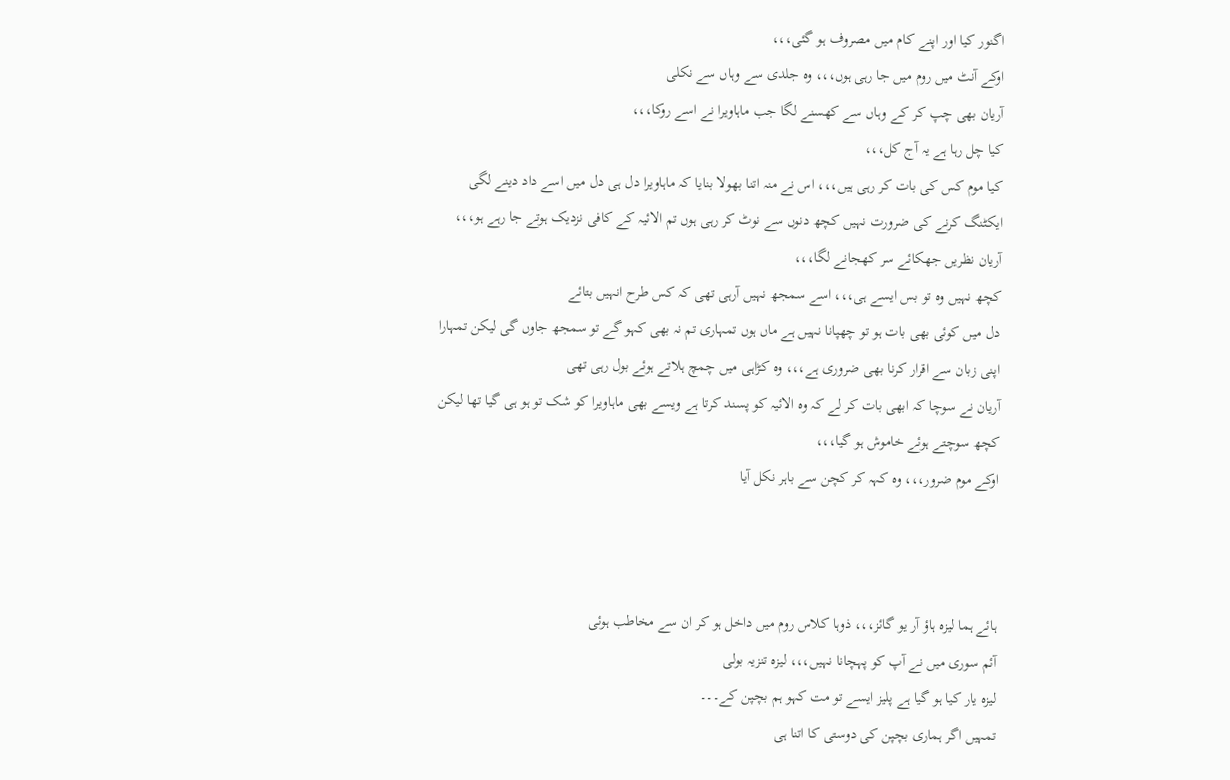اگنور کیا اور اپنے کام میں مصروف ہو گئی،،،
اوکے آنٹ میں روم میں جا رہی ہوں،،، وہ جلدی سے وہاں سے نکلی
آریان بھی چپ کر کے وہاں سے کھسنے لگا جب ماہاویرا نے اسے روکا،،،
کیا چل رہا ہے یہ آج کل،،،
کیا موم کس کی بات کر رہی ہیں،،، اس نے منہ اتنا بھولا بنایا کہ ماہاویرا دل ہی دل میں اسے داد دینے لگی
ایکٹنگ کرنے کی ضرورت نہیں کچھ دنوں سے نوٹ کر رہی ہوں تم الائیہ کے کافی نزدیک ہوتے جا رہے ہو،،،
آریان نظریں جھکائے سر کھجانے لگا،،،
کچھ نہیں وہ تو بس ایسے ہی،،، اسے سمجھ نہیں آرہی تھی کہ کس طرح انہیں بتائے
دل میں کوئی بھی بات ہو تو چھپانا نہیں ہے ماں ہوں تمہاری تم نہ بھی کہو گے تو سمجھ جاوں گی لیکن تمہارا اپنی زبان سے اقرار کرنا بھی ضروری ہے،،، وہ کڑاہی میں چمچ ہلاتے ہوئے بول رہی تھی
آریان نے سوچا کہ ابھی بات کر لے کہ وہ الائیہ کو پسند کرتا ہے ویسے بھی ماہاویرا کو شک تو ہو ہی گیا تھا لیکن کچھ سوچتے ہوئے خاموش ہو گیا،،،
اوکے موم ضرور،،، وہ کہہ کر کچن سے باہر نکل آیا



ہائے ہما لیزہ ہاؤ آر یو گائز،،، ذوہا کلاس روم میں داخل ہو کر ان سے مخاطب ہوئی
آئم سوری میں نے آپ کو پہچانا نہیں،،، لیزہ تنزیہ بولی
لیزہ یار کیا ہو گیا ہے پلیز ایسے تو مت کہو ہم بچپن کے۔۔۔
تمہیں اگر ہماری بچپن کی دوستی کا اتنا ہی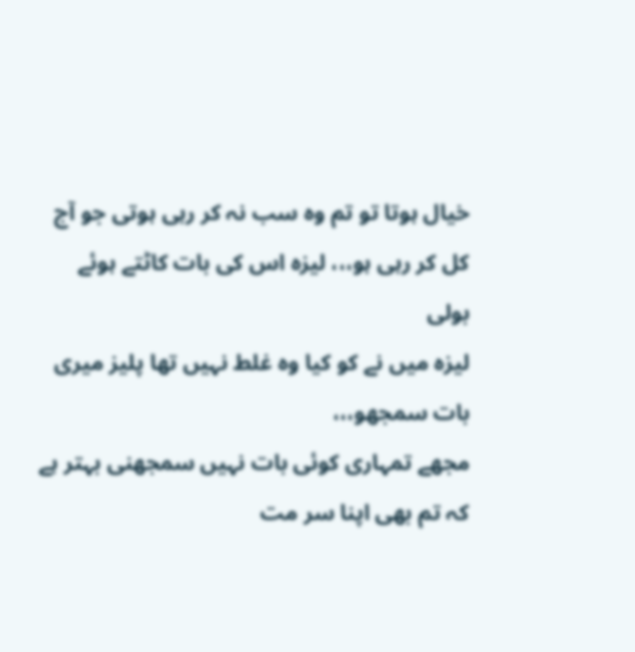خیال ہوتا تو تم وہ سب نہ کر رہی ہوتی جو آج کل کر رہی ہو،،، لیزہ اس کی بات کاٹتے ہوئے بولی
لیزہ میں نے کو کیا وہ غلط نہیں تھا پلیز میری بات سمجھو،،،
مجھے تمہاری کوئی بات نہیں سمجھنی بہتر ہے کہ تم بھی اپنا سر مت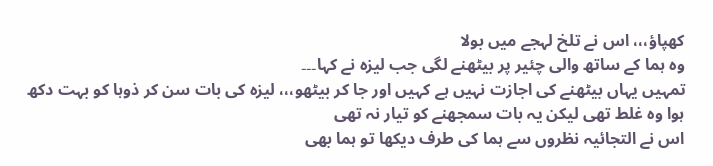کھپاؤ،،، اس نے تلخ لہجے میں بولا
وہ ہما کے ساتھ والی چئیر پر بیٹھنے لگی جب لیزہ نے کہا۔۔۔
تمہیں یہاں بیٹھنے کی اجازت نہیں ہے کہیں اور جا کر بیٹھو،،، لیزہ کی بات سن کر ذوہا کو بہت دکھ ہوا وہ غلط تھی لیکن یہ بات سمجھنے کو تیار نہ تھی
اس نے التجائیہ نظروں سے ہما کی طرف دیکھا تو ہما بھی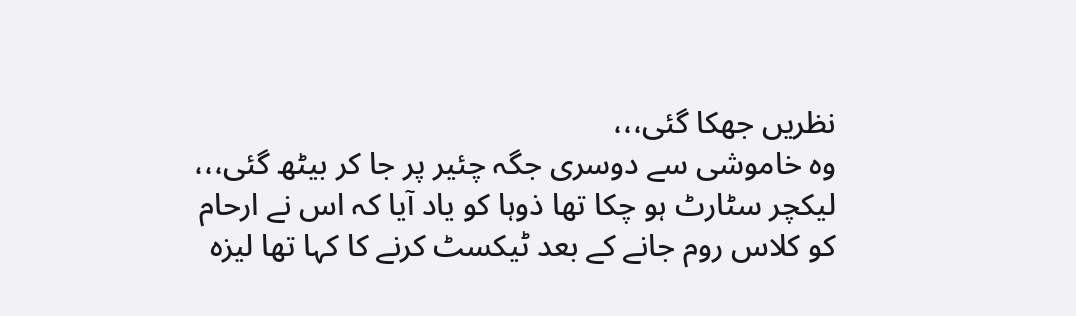نظریں جھکا گئی،،،
وہ خاموشی سے دوسری جگہ چئیر پر جا کر بیٹھ گئی،،،
لیکچر سٹارٹ ہو چکا تھا ذوہا کو یاد آیا کہ اس نے ارحام کو کلاس روم جانے کے بعد ٹیکسٹ کرنے کا کہا تھا لیزہ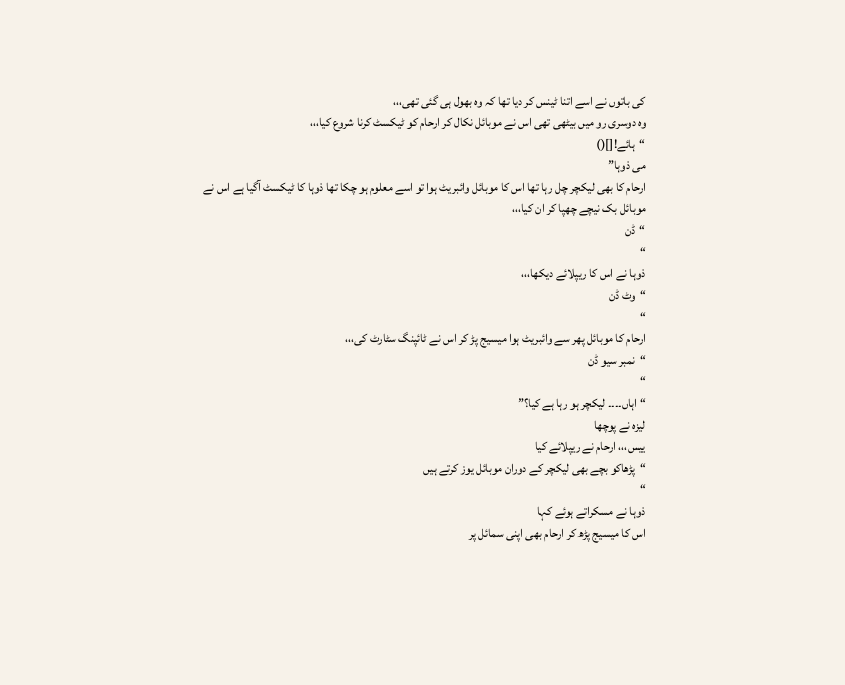کی باتوں نے اسے اتنا ٹینس کر دیا تھا کہ وہ بھول ہی گئی تھی،،،
وہ دوسری رو میں بیٹھی تھی اس نے موبائل نکال کر ارحام کو ٹیکسٹ کرنا شروع کیا،،،
“ہائے![]()
می ذوہا”
ارحام کا بھی لیکچر چل رہا تھا اس کا موبائل وائبریٹ ہوا تو اسے معلوم ہو چکا تھا ذوہا کا ٹیکسٹ آگیا ہے اس نے موبائل بک نیچے چھپا کر ان کیا،،،
“ڈن
“
ذوہا نے اس کا ریپلائے دیکھا،،،
“وٹ ڈن
“
ارحام کا موبائل پھر سے وائبریٹ ہوا میسیج پڑ کر اس نے ٹائپنگ سٹارٹ کی،،،
“نمبر سیو ڈن
“
“اہاں۔۔۔۔ لیکچر ہو رہا ہے کیا؟”
لیزہ نے پوچھا
ییس،،، ارحام نے ریپلائے کیا
“پڑھاکو بچے بھی لیکچر کے دوران موبائل یوز کرتے ہیں
“
ذوہا نے مسکراتے ہوئے کہا
اس کا میسیج پڑھ کر ارحام بھی اپنی سمائل پر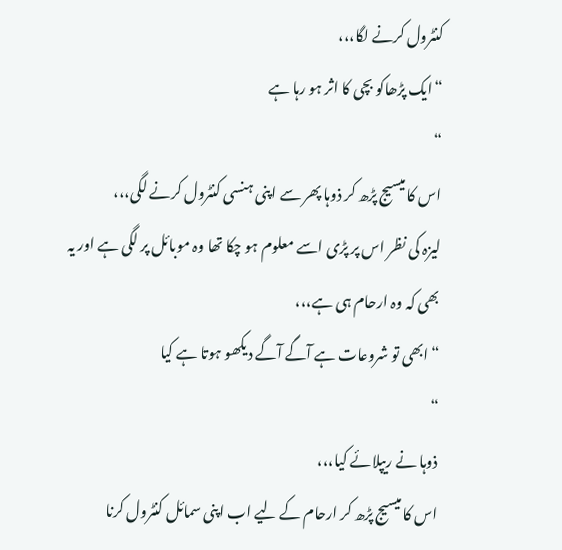کنٹرول کرنے لگا،،،
“ایک پڑھاکو بچی کا اثر ہو رہا ہے
“
اس کا میسیج پڑھ کر ذوہا پھر سے اپنی ہنسی کنٹرول کرنے لگی،،،
لیزہ کی نظر اس پر پڑی اسے معلوم ہو چکا تھا وہ موبائل پر لگی ہے اور یہ بھی کہ وہ ارحام ہی ہے،،،
“ابھی تو شروعات ہے آگے آگے دیکھو ہوتا ہے کیا
“
ذوہا نے ریپلائے کیا،،،
اس کا میسیج پڑھ کر ارحام کے لیے اب اپنی سمائل کنٹرول کرنا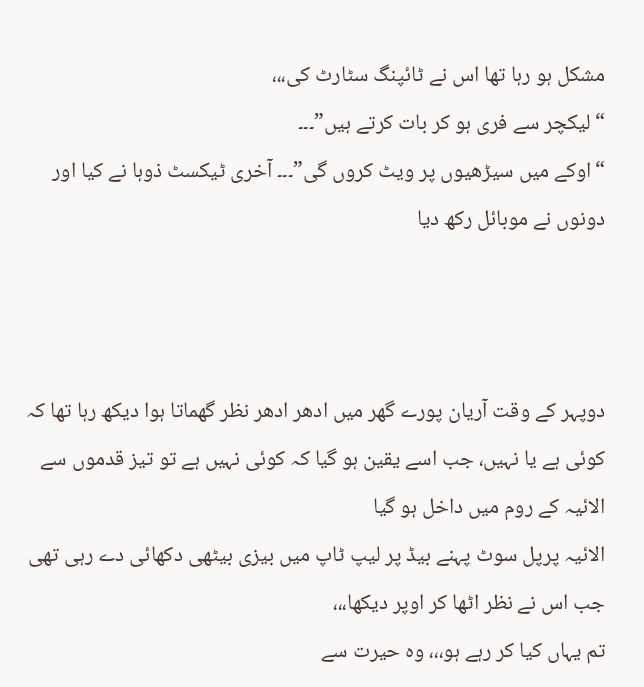مشکل ہو رہا تھا اس نے ٹائپنگ سٹارٹ کی،،،
“لیکچر سے فری ہو کر بات کرتے ہیں”۔۔۔
“اوکے میں سیڑھیوں پر ویٹ کروں گی”۔۔۔ آخری ٹیکسٹ ذوہا نے کیا اور دونوں نے موبائل رکھ دیا



دوپہر کے وقت آریان پورے گھر میں ادھر ادھر نظر گھماتا ہوا دیکھ رہا تھا کہ کوئی ہے یا نہیں، جب اسے یقین ہو گیا کہ کوئی نہیں ہے تو تیز قدموں سے الائیہ کے روم میں داخل ہو گیا
الائیہ پرپل سوٹ پہنے بیڈ پر لیپ ٹاپ میں بیزی بیٹھی دکھائی دے رہی تھی جب اس نے نظر اٹھا کر اوپر دیکھا،،،
تم یہاں کیا کر رہے ہو،،، وہ حیرت سے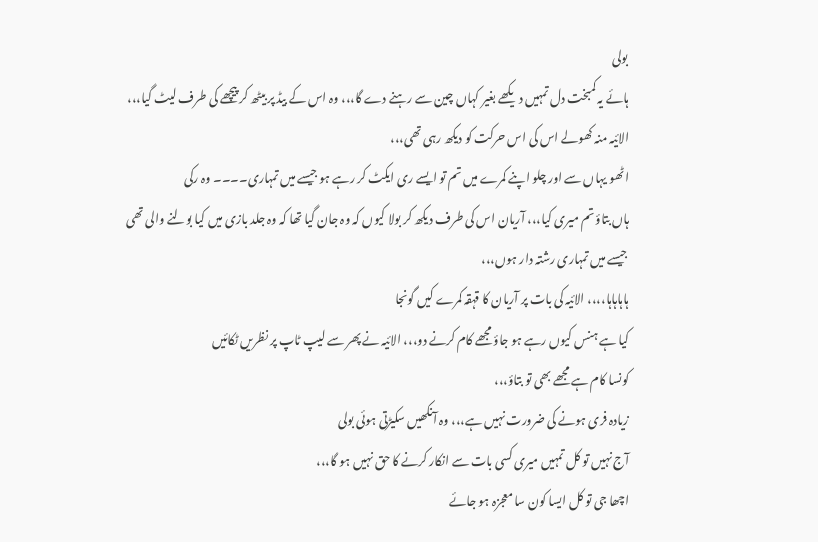بولی
ہائے یہ کمبخت دل تمہیں دیکھے بغیر کہاں چین سے رہنے دے گا،،، وہ اس کے بیڈ پر بیٹھ کر پیچھے کی طرف لیٹ گیا،،،
الائیہ منہ کھولے اس کی اس حرکت کو دیکھ رہی تھی،،،
اٹھو یہاں سے اور چلو اپنے کمرے میں تم تو ایسے ری ایکٹ کر رہے ہو جیسے میں تمہاری۔۔۔۔ وہ رکی
ہاں بتاؤ تم میری کیا،،، آریان اس کی طرف دیکھ کر بولا کیوں کہ وہ جان گیا تھا کہ وہ جلد بازی میں کیا بولنے والی تھی
جیسے میں تمہاری رشتہ دار ہوں،،،
ہاہاہاہا،،،، الائیہ کی بات پر آریان کا قہقہ کمرے کیں گونجا
کیا ہے ہنس کیوں رہے ہو جاؤ مجھے کام کرنے دو،،، الائیہ نے پھر سے لیپ ٹاپ پر نظریں ٹکائیں
کونسا کام ہے مجھے بھی تو بتاؤ،،،
زیادہ فری ہونے کی ضرورت نہیں ہے،،، وہ آنکھیں سکیڑتی ہوئی بولی
آج نہیں تو کل تمہیں میری کسی بات سے انکار کرنے کا حق نہیں ہو گا،،،
اچھا جی تو کل ایسا کون سا معجزہ ہو جائے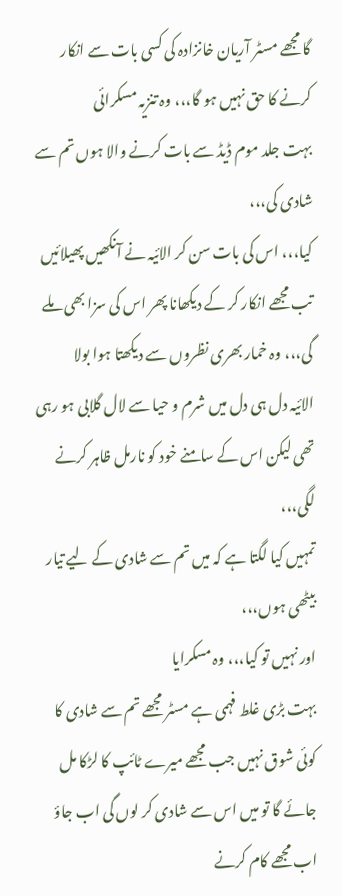گا مجھے مسٹر آریان خانزادہ کی کسی بات سے انکار کرنے کا حق نہیں ہو گا،،، وہ تنزیہ مسکرائی
بہت جلد موم ڈیڈ سے بات کرنے والا ہوں تم سے شادی کی،،،
کیا،،، اس کی بات سن کر الائیہ نے آنکھیں پھیلائیں
تب مجھے انکار کر کے دیکھانا پھر اس کی سزا بھی ملے گی،،، وہ خمار بھری نظروں سے دیکھتا ہوا بولا
الائیہ دل ہی دل میں شرم و حیا سے لال گلابی ہو رہی تھی لیکن اس کے سامنے خود کو نارمل ظاہر کرنے لگی،،،
تمہیں کیا لگتا ہے کہ میں تم سے شادی کے لیے تیار بیٹھی ہوں،،،
اور نہیں تو کیا،،، وہ مسکرایا
بہت بڑی غلط فہمی ہے مسٹر مجھے تم سے شادی کا کوئی شوق نہیں جب مجھے میرے ٹائپ کا لڑکا مل جائے گا تو میں اس سے شادی کر لوں گی اب جاؤ اب مجھے کام کرنے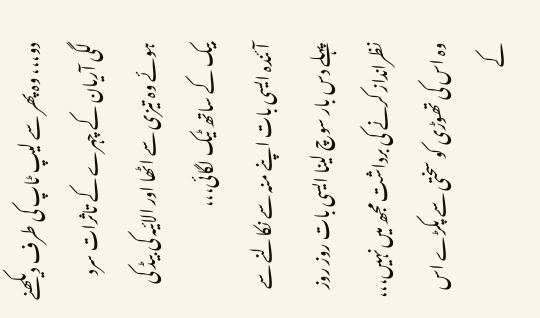دو،،، وہ پھر سے لیپ ٹاپ کی طرف دیکھنے لگی آریان کے چہرے کے تاثرات سرد ہوئے وہ تیزی سے اٹھا اور الائیہ کی بیڈ کی بیک کے ساتھ ٹیک لگائی،،،
آئندہ ایسی بات اپنے منہ سے نکالنے سے پہلے دس بار سوچ لینا ایسی بات روز روز نظرانداز کرنے کی برداشت مجھ میں نہیں،،، وہ اس کی تھوڑی کو سختی سے پکڑے اس کے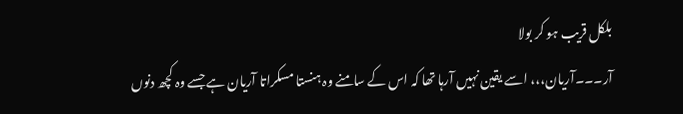بلکل قریب ہو کر بولا
آر۔۔۔آریان،،، اسے یقین نہیں آرہا تھا کہ اس کے سامنے وہ ہنستا مسکراتا آریان ہے جسے وہ کچھ دنوں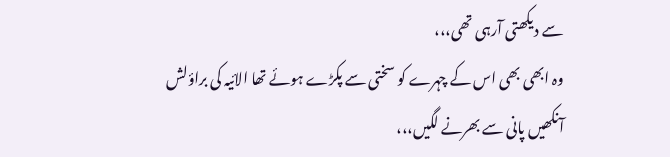سے دیکھتی آرہی تھی،،،
وہ ابھی بھی اس کے چہرے کو سختی سے پکڑے ہوئے تھا الائیہ کی براؤلش آنکھیں پانی سے بھرنے لگیں،،،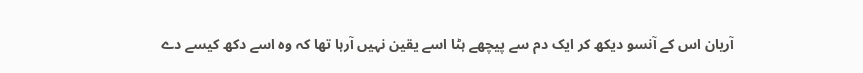آریان اس کے آنسو دیکھ کر ایک دم سے پیچھے ہٹا اسے یقین نہیں آرہا تھا کہ وہ اسے دکھ کیسے دے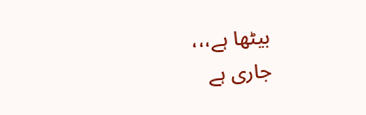بیٹھا ہے،،،
جاری ہے